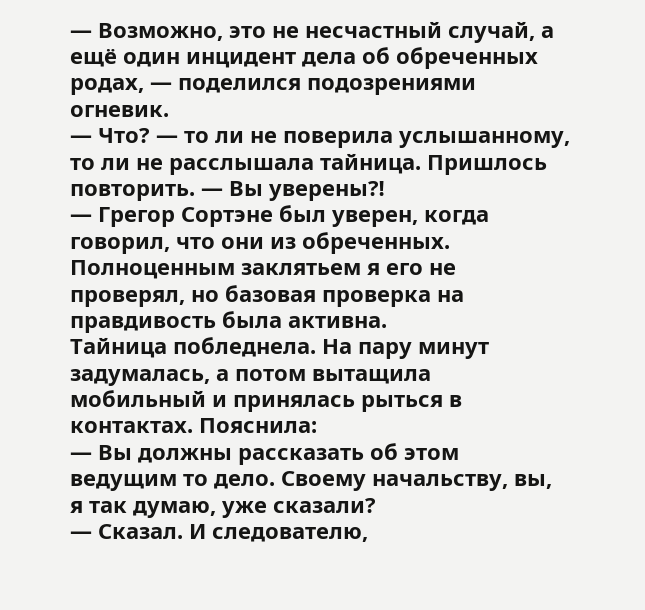— Возможно, это не несчастный случай, а ещё один инцидент дела об обреченных родах, — поделился подозрениями огневик.
— Что? — то ли не поверила услышанному, то ли не расслышала тайница. Пришлось повторить. — Вы уверены⁈
— Грегор Сортэне был уверен, когда говорил, что они из обреченных. Полноценным заклятьем я его не проверял, но базовая проверка на правдивость была активна.
Тайница побледнела. На пару минут задумалась, а потом вытащила мобильный и принялась рыться в контактах. Пояснила:
— Вы должны рассказать об этом ведущим то дело. Своему начальству, вы, я так думаю, уже сказали?
— Сказал. И следователю,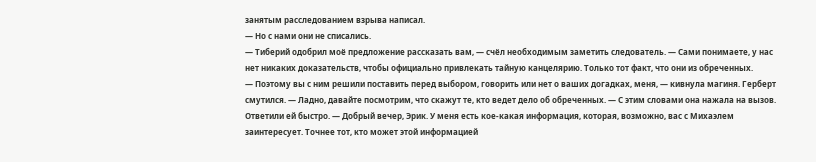занятым расследованием взрыва написал.
— Но с нами они не списались.
— Тиберий одобрил моё предложение рассказать вам, — счёл необходимым заметить следователь. — Сами понимаете, у нас нет никаких доказательств, чтобы официально привлекать тайную канцелярию. Только тот факт, что они из обреченных.
— Поэтому вы с ним решили поставить перед выбором, говорить или нет о ваших догадках, меня, — кивнула магиня. Герберт смутился. — Ладно, давайте посмотрим, что скажут те, кто ведет дело об обреченных. — С этим словами она нажала на вызов. Ответили ей быстро. — Добрый вечер, Эрик. У меня есть кое-какая информация, которая, возможно, вас с Михаэлем заинтересует. Точнее тот, кто может этой информацией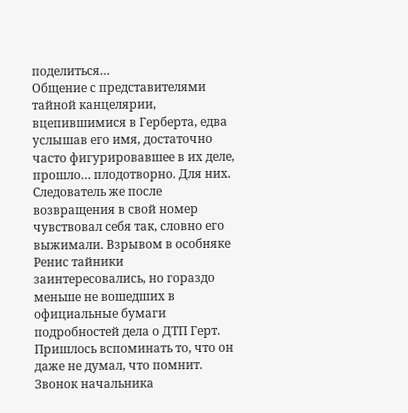поделиться…
Общение с представителями тайной канцелярии, вцепившимися в Герберта, едва услышав его имя, достаточно часто фигурировавшее в их деле, прошло… плодотворно. Для них. Следователь же после возвращения в свой номер чувствовал себя так, словно его выжимали. Взрывом в особняке Ренис тайники заинтересовались, но гораздо меньше не вошедших в официальные бумаги подробностей дела о ДТП Герт. Пришлось вспоминать то, что он даже не думал, что помнит.
Звонок начальника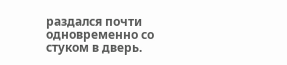раздался почти одновременно со стуком в дверь.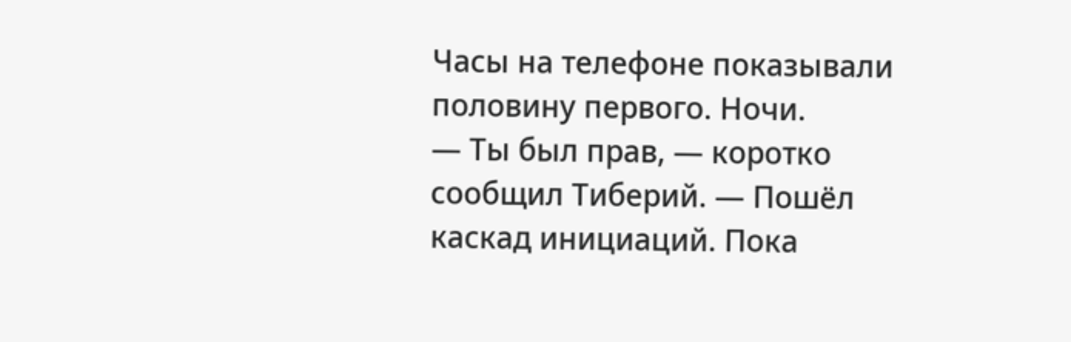Часы на телефоне показывали половину первого. Ночи.
— Ты был прав, — коротко сообщил Тиберий. — Пошёл каскад инициаций. Пока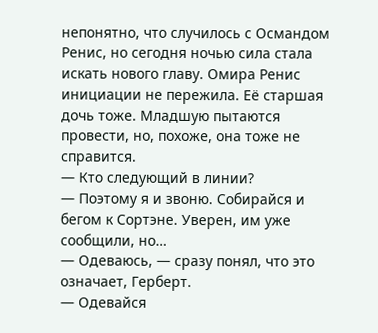непонятно, что случилось с Османдом Ренис, но сегодня ночью сила стала искать нового главу. Омира Ренис инициации не пережила. Её старшая дочь тоже. Младшую пытаются провести, но, похоже, она тоже не справится.
— Кто следующий в линии?
— Поэтому я и звоню. Собирайся и бегом к Сортэне. Уверен, им уже сообщили, но…
— Одеваюсь, — сразу понял, что это означает, Герберт.
— Одевайся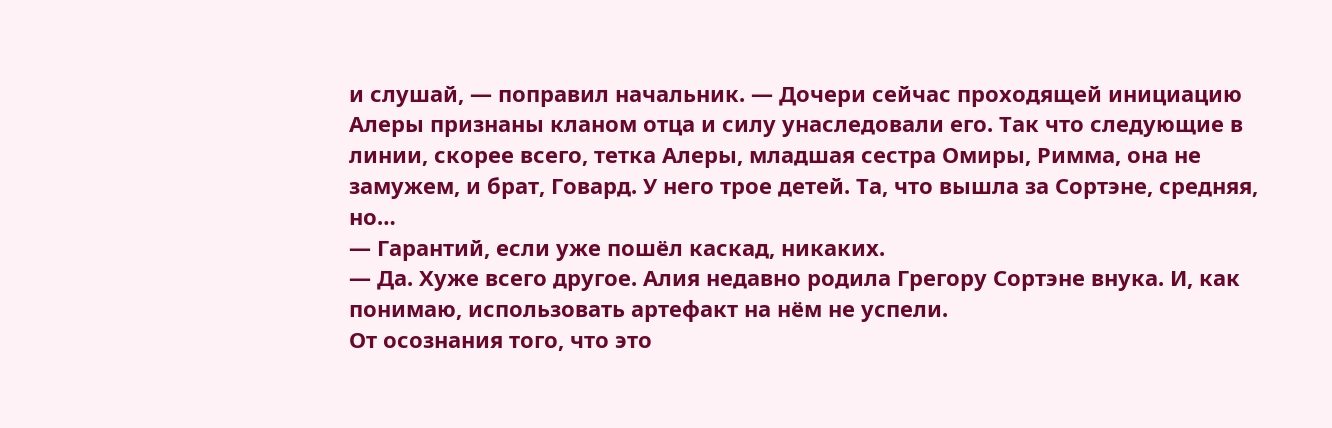и слушай, — поправил начальник. — Дочери сейчас проходящей инициацию Алеры признаны кланом отца и силу унаследовали его. Так что следующие в линии, скорее всего, тетка Алеры, младшая сестра Омиры, Римма, она не замужем, и брат, Говард. У него трое детей. Та, что вышла за Сортэне, средняя, но…
— Гарантий, если уже пошёл каскад, никаких.
— Да. Хуже всего другое. Алия недавно родила Грегору Сортэне внука. И, как понимаю, использовать артефакт на нём не успели.
От осознания того, что это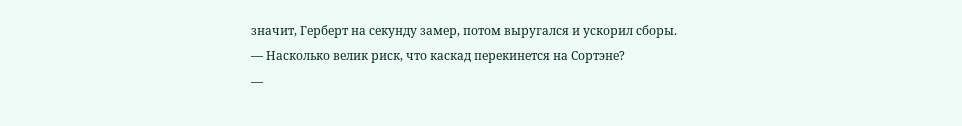значит, Герберт на секунду замер, потом выругался и ускорил сборы.
— Насколько велик риск, что каскад перекинется на Сортэне?
—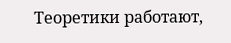Теоретики работают,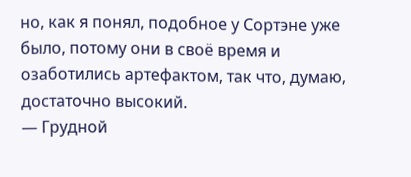но, как я понял, подобное у Сортэне уже было, потому они в своё время и озаботились артефактом, так что, думаю, достаточно высокий.
— Грудной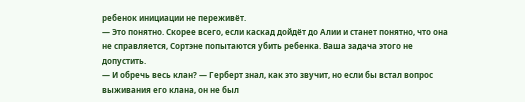ребенок инициации не переживёт.
— Это понятно. Скорее всего, если каскад дойдёт до Алии и станет понятно, что она не справляется, Сортэне попытаются убить ребенка. Ваша задача этого не допустить.
— И обречь весь клан? — Герберт знал, как это звучит, но если бы встал вопрос выживания его клана, он не был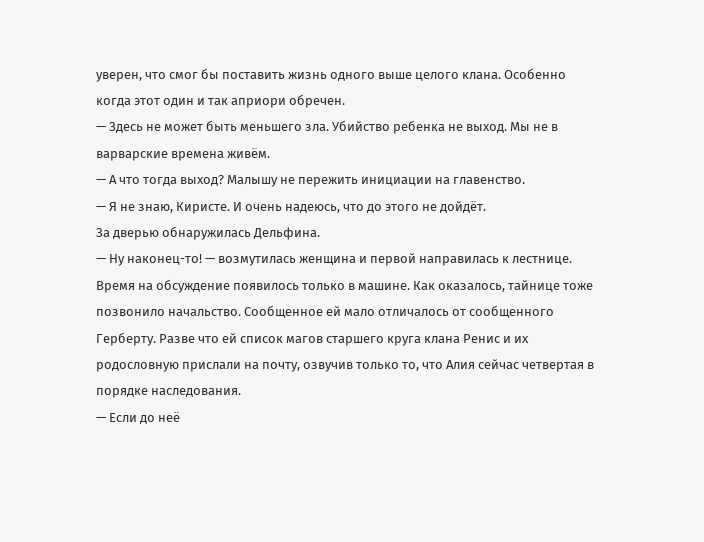уверен, что смог бы поставить жизнь одного выше целого клана. Особенно когда этот один и так априори обречен.
— Здесь не может быть меньшего зла. Убийство ребенка не выход. Мы не в варварские времена живём.
— А что тогда выход? Малышу не пережить инициации на главенство.
— Я не знаю, Киристе. И очень надеюсь, что до этого не дойдёт.
За дверью обнаружилась Дельфина.
— Ну наконец-то! — возмутилась женщина и первой направилась к лестнице.
Время на обсуждение появилось только в машине. Как оказалось, тайнице тоже позвонило начальство. Сообщенное ей мало отличалось от сообщенного Герберту. Разве что ей список магов старшего круга клана Ренис и их родословную прислали на почту, озвучив только то, что Алия сейчас четвертая в порядке наследования.
— Если до неё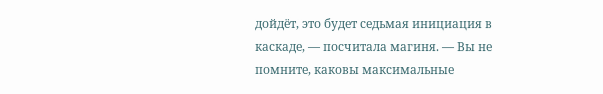дойдёт, это будет седьмая инициация в каскаде, — посчитала магиня. — Вы не помните, каковы максимальные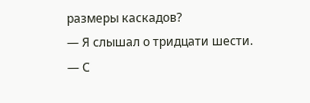размеры каскадов?
— Я слышал о тридцати шести.
— С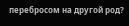перебросом на другой род?